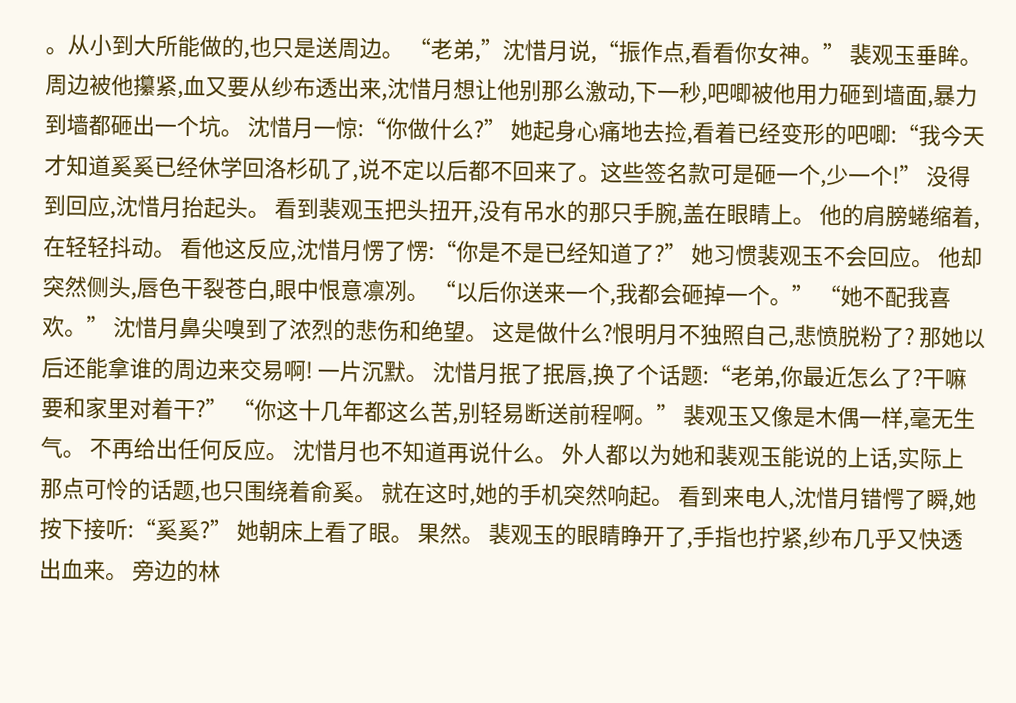。从小到大所能做的,也只是送周边。 “老弟,”沈惜月说,“振作点,看看你女神。” 裴观玉垂眸。 周边被他攥紧,血又要从纱布透出来,沈惜月想让他别那么激动,下一秒,吧唧被他用力砸到墙面,暴力到墙都砸出一个坑。 沈惜月一惊:“你做什么?” 她起身心痛地去捡,看着已经变形的吧唧:“我今天才知道奚奚已经休学回洛杉矶了,说不定以后都不回来了。这些签名款可是砸一个,少一个!” 没得到回应,沈惜月抬起头。 看到裴观玉把头扭开,没有吊水的那只手腕,盖在眼睛上。 他的肩膀蜷缩着,在轻轻抖动。 看他这反应,沈惜月愣了愣:“你是不是已经知道了?” 她习惯裴观玉不会回应。 他却突然侧头,唇色干裂苍白,眼中恨意凛冽。 “以后你送来一个,我都会砸掉一个。” “她不配我喜欢。” 沈惜月鼻尖嗅到了浓烈的悲伤和绝望。 这是做什么?恨明月不独照自己,悲愤脱粉了? 那她以后还能拿谁的周边来交易啊! 一片沉默。 沈惜月抿了抿唇,换了个话题:“老弟,你最近怎么了?干嘛要和家里对着干?” “你这十几年都这么苦,别轻易断送前程啊。” 裴观玉又像是木偶一样,毫无生气。 不再给出任何反应。 沈惜月也不知道再说什么。 外人都以为她和裴观玉能说的上话,实际上那点可怜的话题,也只围绕着俞奚。 就在这时,她的手机突然响起。 看到来电人,沈惜月错愕了瞬,她按下接听:“奚奚?” 她朝床上看了眼。 果然。 裴观玉的眼睛睁开了,手指也拧紧,纱布几乎又快透出血来。 旁边的林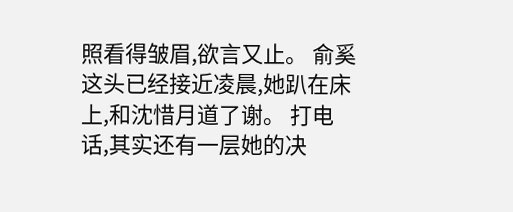照看得皱眉,欲言又止。 俞奚这头已经接近凌晨,她趴在床上,和沈惜月道了谢。 打电话,其实还有一层她的决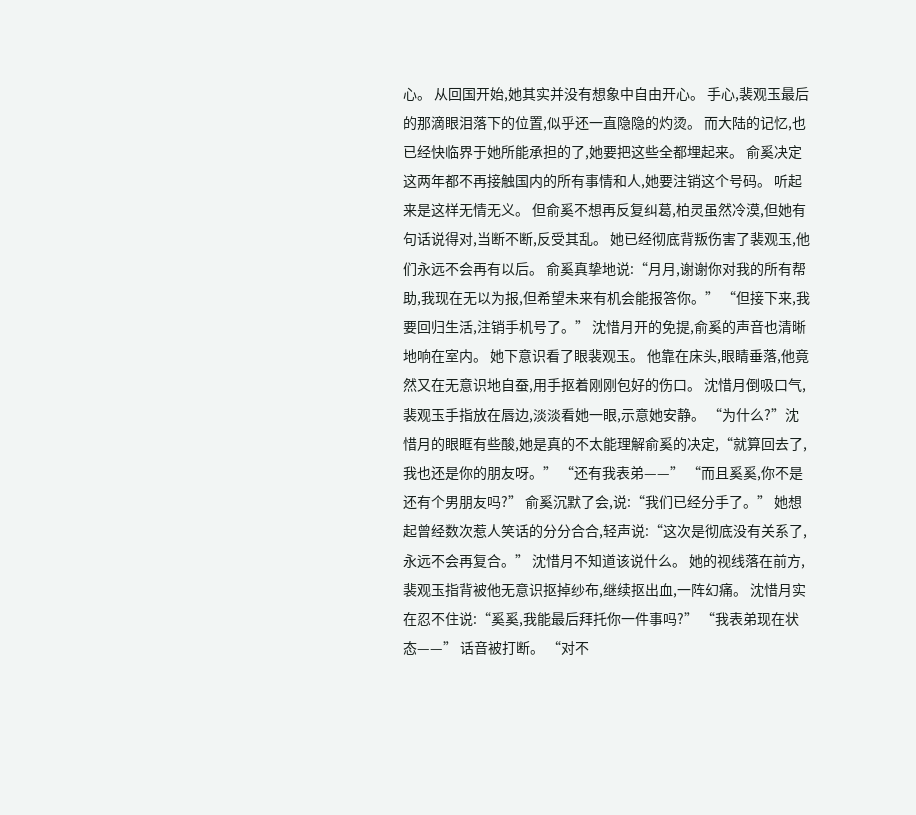心。 从回国开始,她其实并没有想象中自由开心。 手心,裴观玉最后的那滴眼泪落下的位置,似乎还一直隐隐的灼烫。 而大陆的记忆,也已经快临界于她所能承担的了,她要把这些全都埋起来。 俞奚决定这两年都不再接触国内的所有事情和人,她要注销这个号码。 听起来是这样无情无义。 但俞奚不想再反复纠葛,柏灵虽然冷漠,但她有句话说得对,当断不断,反受其乱。 她已经彻底背叛伤害了裴观玉,他们永远不会再有以后。 俞奚真挚地说:“月月,谢谢你对我的所有帮助,我现在无以为报,但希望未来有机会能报答你。” “但接下来,我要回归生活,注销手机号了。” 沈惜月开的免提,俞奚的声音也清晰地响在室内。 她下意识看了眼裴观玉。 他靠在床头,眼睛垂落,他竟然又在无意识地自蚕,用手抠着刚刚包好的伤口。 沈惜月倒吸口气,裴观玉手指放在唇边,淡淡看她一眼,示意她安静。 “为什么?”沈惜月的眼眶有些酸,她是真的不太能理解俞奚的决定,“就算回去了,我也还是你的朋友呀。” “还有我表弟——” “而且奚奚,你不是还有个男朋友吗?” 俞奚沉默了会,说:“我们已经分手了。” 她想起曾经数次惹人笑话的分分合合,轻声说:“这次是彻底没有关系了,永远不会再复合。” 沈惜月不知道该说什么。 她的视线落在前方,裴观玉指背被他无意识抠掉纱布,继续抠出血,一阵幻痛。 沈惜月实在忍不住说:“奚奚,我能最后拜托你一件事吗?” “我表弟现在状态——” 话音被打断。 “对不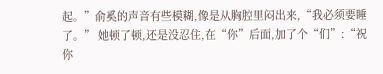起。”俞奚的声音有些模糊,像是从胸腔里闷出来,“我必须要睡了。” 她顿了顿,还是没忍住,在“你”后面,加了个“们”:“祝你